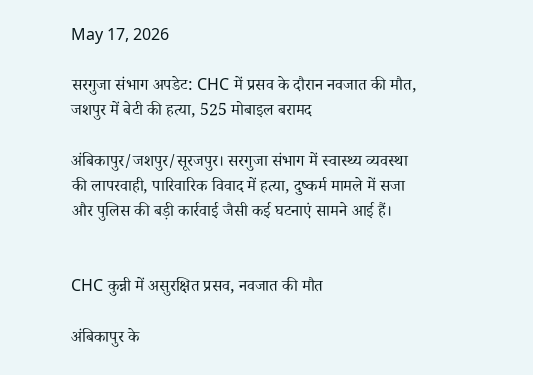May 17, 2026

सरगुजा संभाग अपडेट: CHC में प्रसव के दौरान नवजात की मौत, जशपुर में बेटी की हत्या, 525 मोबाइल बरामद

अंबिकापुर/जशपुर/सूरजपुर। सरगुजा संभाग में स्वास्थ्य व्यवस्था की लापरवाही, पारिवारिक विवाद में हत्या, दुष्कर्म मामले में सजा और पुलिस की बड़ी कार्रवाई जैसी कई घटनाएं सामने आई हैं।


CHC कुन्नी में असुरक्षित प्रसव, नवजात की मौत

अंबिकापुर के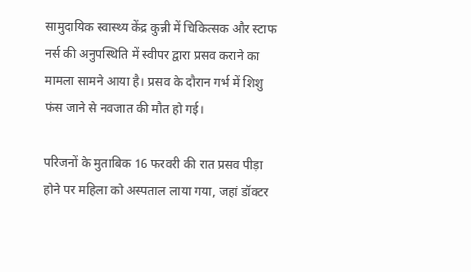सामुदायिक स्वास्थ्य केंद्र कुन्नी में चिकित्सक और स्टाफ नर्स की अनुपस्थिति में स्वीपर द्वारा प्रसव कराने का मामला सामने आया है। प्रसव के दौरान गर्भ में शिशु फंस जाने से नवजात की मौत हो गई।

परिजनों के मुताबिक 16 फरवरी की रात प्रसव पीड़ा होने पर महिला को अस्पताल लाया गया, जहां डॉक्टर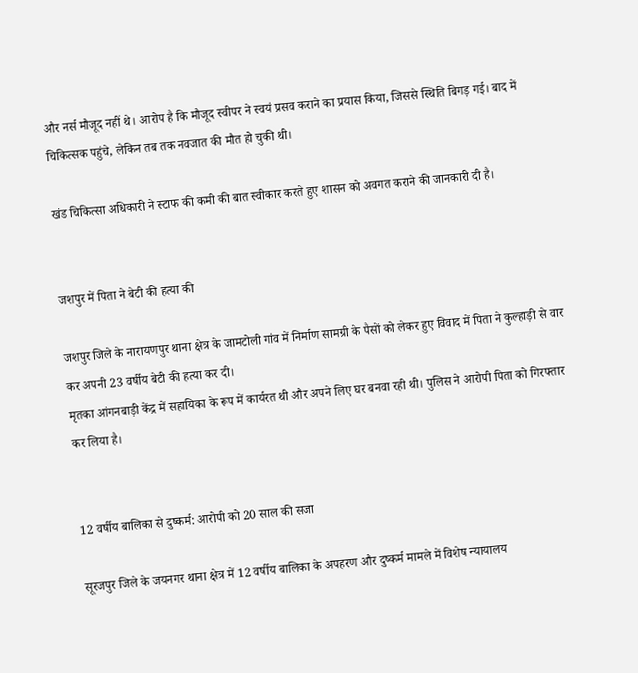और नर्स मौजूद नहीं थे। आरोप है कि मौजूद स्वीपर ने स्वयं प्रसव कराने का प्रयास किया, जिससे स्थिति बिगड़ गई। बाद में चिकित्सक पहुंचे, लेकिन तब तक नवजात की मौत हो चुकी थी।

खंड चिकित्सा अधिकारी ने स्टाफ की कमी की बात स्वीकार करते हुए शासन को अवगत कराने की जानकारी दी है।


जशपुर में पिता ने बेटी की हत्या की

जशपुर जिले के नारायणपुर थाना क्षेत्र के जामटोली गांव में निर्माण सामग्री के पैसों को लेकर हुए विवाद में पिता ने कुल्हाड़ी से वार कर अपनी 23 वर्षीय बेटी की हत्या कर दी।
मृतका आंगनबाड़ी केंद्र में सहायिका के रूप में कार्यरत थी और अपने लिए घर बनवा रही थी। पुलिस ने आरोपी पिता को गिरफ्तार कर लिया है।


12 वर्षीय बालिका से दुष्कर्म: आरोपी को 20 साल की सजा

सूरजपुर जिले के जयनगर थाना क्षेत्र में 12 वर्षीय बालिका के अपहरण और दुष्कर्म मामले में विशेष न्यायालय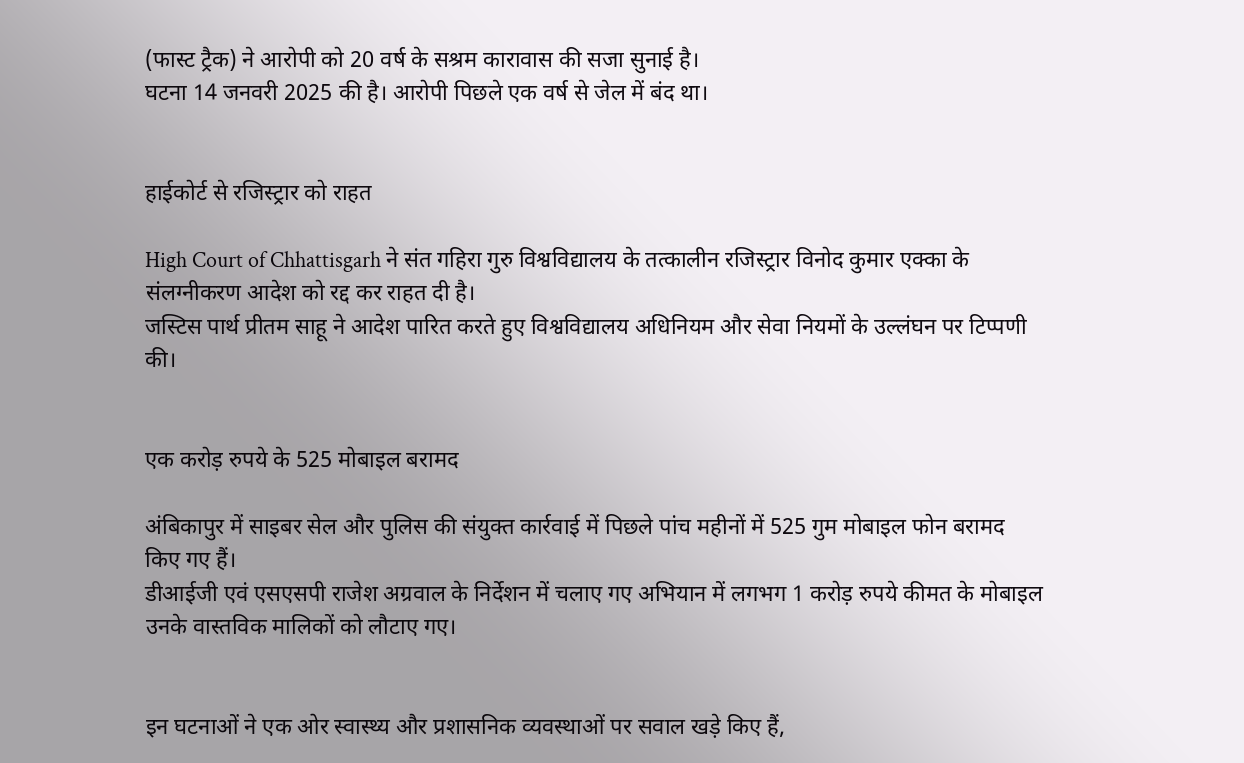(फास्ट ट्रैक) ने आरोपी को 20 वर्ष के सश्रम कारावास की सजा सुनाई है।
घटना 14 जनवरी 2025 की है। आरोपी पिछले एक वर्ष से जेल में बंद था।


हाईकोर्ट से रजिस्ट्रार को राहत

High Court of Chhattisgarh ने संत गहिरा गुरु विश्वविद्यालय के तत्कालीन रजिस्ट्रार विनोद कुमार एक्का के संलग्नीकरण आदेश को रद्द कर राहत दी है।
जस्टिस पार्थ प्रीतम साहू ने आदेश पारित करते हुए विश्वविद्यालय अधिनियम और सेवा नियमों के उल्लंघन पर टिप्पणी की।


एक करोड़ रुपये के 525 मोबाइल बरामद

अंबिकापुर में साइबर सेल और पुलिस की संयुक्त कार्रवाई में पिछले पांच महीनों में 525 गुम मोबाइल फोन बरामद किए गए हैं।
डीआईजी एवं एसएसपी राजेश अग्रवाल के निर्देशन में चलाए गए अभियान में लगभग 1 करोड़ रुपये कीमत के मोबाइल उनके वास्तविक मालिकों को लौटाए गए।


इन घटनाओं ने एक ओर स्वास्थ्य और प्रशासनिक व्यवस्थाओं पर सवाल खड़े किए हैं,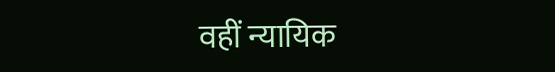वहीं न्यायिक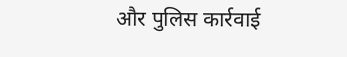और पुलिस कार्रवाई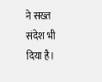ने सख्त संदेश भी दिया है।